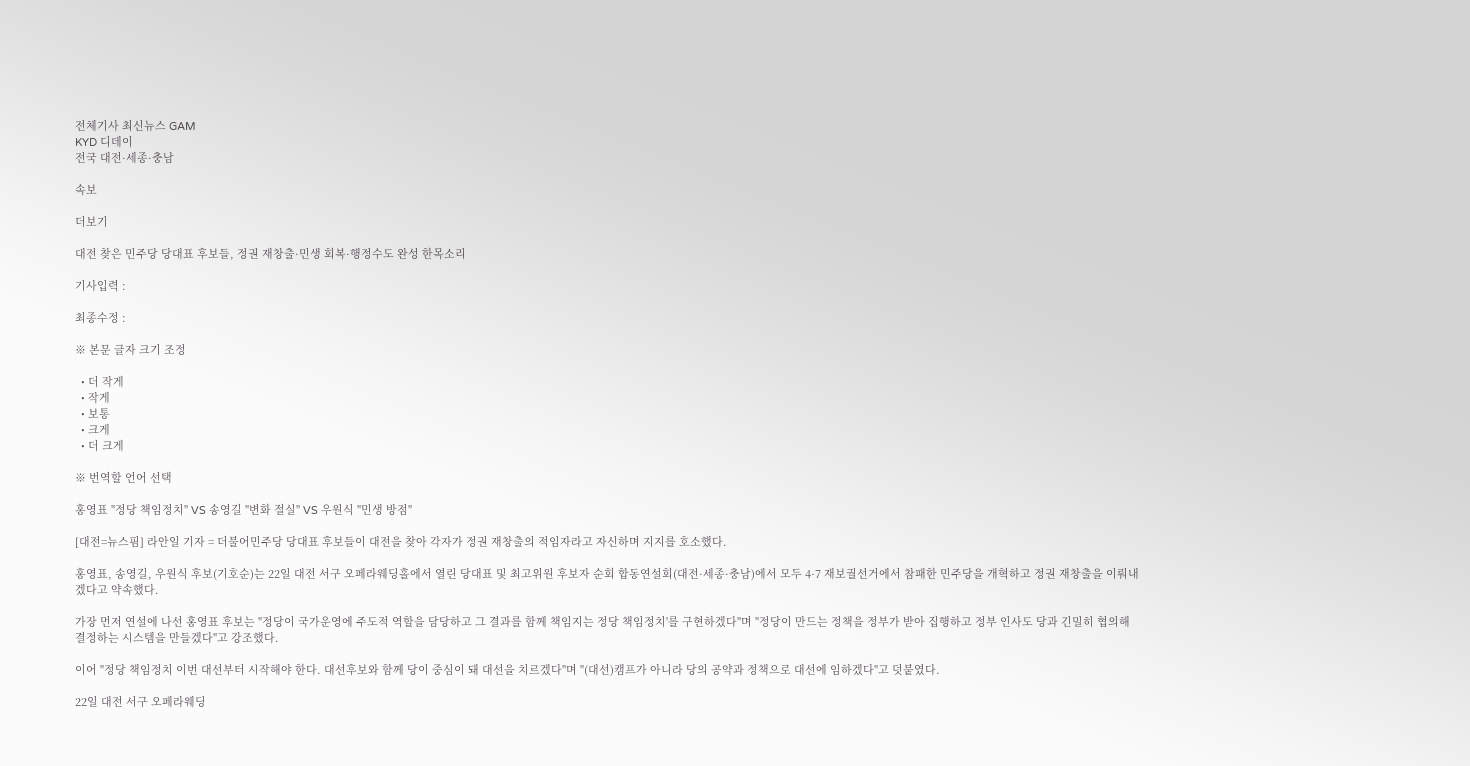전체기사 최신뉴스 GAM
KYD 디데이
전국 대전·세종·충남

속보

더보기

대전 찾은 민주당 당대표 후보들, 정권 재창출·민생 회복·행정수도 완성 한목소리

기사입력 :

최종수정 :

※ 본문 글자 크기 조정

  • 더 작게
  • 작게
  • 보통
  • 크게
  • 더 크게

※ 번역할 언어 선택

홍영표 "정당 책임정치" VS 송영길 "변화 절실" VS 우원식 "민생 방점"

[대전=뉴스핌] 라안일 기자 = 더불어민주당 당대표 후보들이 대전을 찾아 각자가 정권 재창출의 적임자라고 자신하며 지지를 호소했다.

홍영표, 송영길, 우원식 후보(기호순)는 22일 대전 서구 오페라웨딩홀에서 열린 당대표 및 최고위원 후보자 순회 합동연설회(대전·세종·충남)에서 모두 4·7 재보궐선거에서 참패한 민주당을 개혁하고 정권 재창출을 이뤄내겠다고 약속했다.

가장 먼저 연설에 나선 홍영표 후보는 "정당이 국가운영에 주도적 역할을 담당하고 그 결과를 함께 책임지는 정당 책임정치'를 구현하겠다"며 "정당이 만드는 정책을 정부가 받아 집행하고 정부 인사도 당과 긴밀히 협의해 결정하는 시스템을 만들겠다"고 강조했다.

이어 "정당 책임정치 이번 대선부터 시작해야 한다. 대선후보와 함께 당이 중심이 돼 대선을 치르겠다"며 "(대선)캠프가 아니라 당의 공약과 정책으로 대선에 임하겠다"고 덧붙였다.

22일 대전 서구 오페라웨딩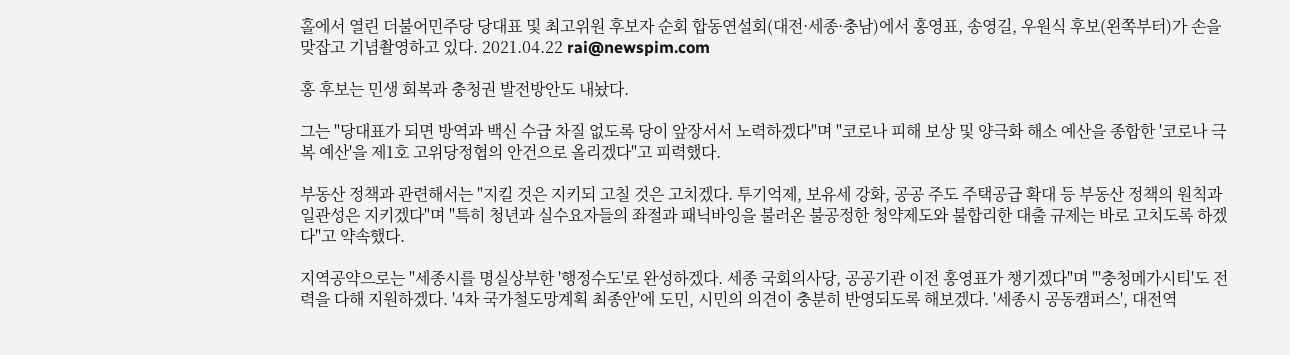홀에서 열린 더불어민주당 당대표 및 최고위원 후보자 순회 합동연설회(대전·세종·충남)에서 홍영표, 송영길, 우원식 후보(왼쪽부터)가 손을 맞잡고 기념촬영하고 있다. 2021.04.22 rai@newspim.com

홍 후보는 민생 회복과 충청권 발전방안도 내놨다.

그는 "당대표가 되면 방역과 백신 수급 차질 없도록 당이 앞장서서 노력하겠다"며 "코로나 피해 보상 및 양극화 해소 예산을 종합한 '코로나 극복 예산'을 제1호 고위당정협의 안건으로 올리겠다"고 피력했다.

부동산 정책과 관련해서는 "지킬 것은 지키되 고칠 것은 고치겠다. 투기억제, 보유세 강화, 공공 주도 주택공급 확대 등 부동산 정책의 원칙과 일관성은 지키겠다"며 "특히 청년과 실수요자들의 좌절과 패닉바잉을 불러온 불공정한 청약제도와 불합리한 대출 규제는 바로 고치도록 하겠다"고 약속했다.

지역공약으로는 "세종시를 명실상부한 '행정수도'로 완성하겠다. 세종 국회의사당, 공공기관 이전 홍영표가 챙기겠다"며 "'충청메가시티'도 전력을 다해 지원하겠다. '4차 국가철도망계획 최종안'에 도민, 시민의 의견이 충분히 반영되도록 해보겠다. '세종시 공동캠퍼스', 대전역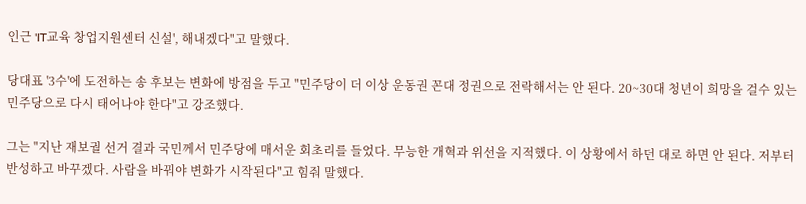인근 'IT교육 창업지원센터 신설', 해내겠다"고 말했다.

당대표 '3수'에 도전하는 송 후보는 변화에 방점을 두고 "민주당이 더 이상 운동권 꼰대 정권으로 전락해서는 안 된다. 20~30대 청년이 희망을 걸수 있는 민주당으로 다시 태어나야 한다"고 강조했다.

그는 "지난 재보궐 선거 결과 국민께서 민주당에 매서운 회초리를 들었다. 무능한 개혁과 위선을 지적했다. 이 상황에서 하던 대로 하면 안 된다. 저부터 반성하고 바꾸겠다. 사람을 바꿔야 변화가 시작된다"고 힘줘 말했다.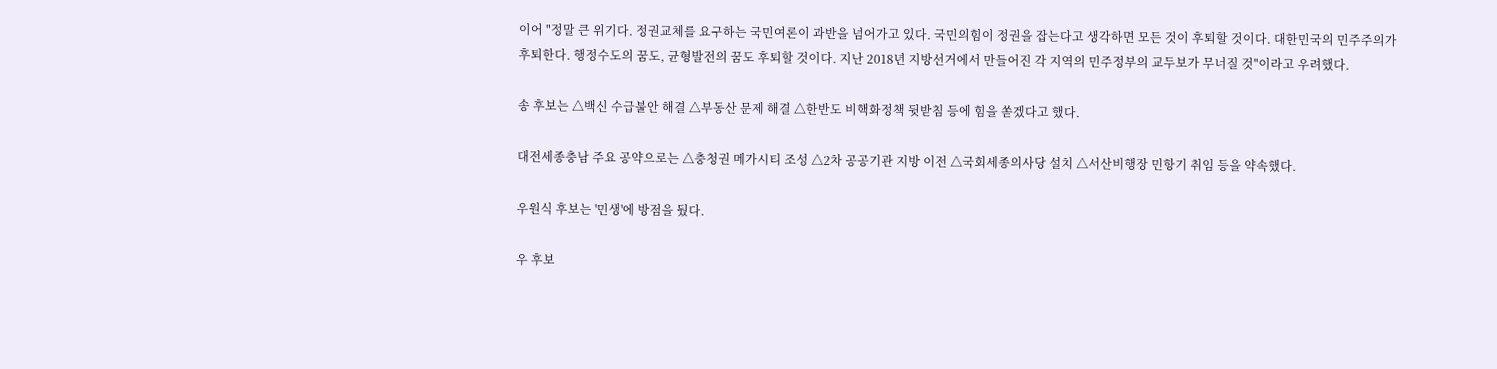이어 "정말 큰 위기다. 정권교체를 요구하는 국민여론이 과반을 넘어가고 있다. 국민의힘이 정권을 잡는다고 생각하면 모든 것이 후퇴할 것이다. 대한민국의 민주주의가 후퇴한다. 행정수도의 꿈도, 균형발전의 꿈도 후퇴할 것이다. 지난 2018년 지방선거에서 만들어진 각 지역의 민주정부의 교두보가 무너질 것"이라고 우려했다.

송 후보는 △백신 수급불안 해결 △부동산 문제 해결 △한반도 비핵화정책 뒷받침 등에 힘을 쏟겠다고 했다.

대전세종충남 주요 공약으로는 △충청권 메가시티 조성 △2차 공공기관 지방 이전 △국회세종의사당 설치 △서산비행장 민항기 취임 등을 약속했다.

우원식 후보는 '민생'에 방점을 뒀다.

우 후보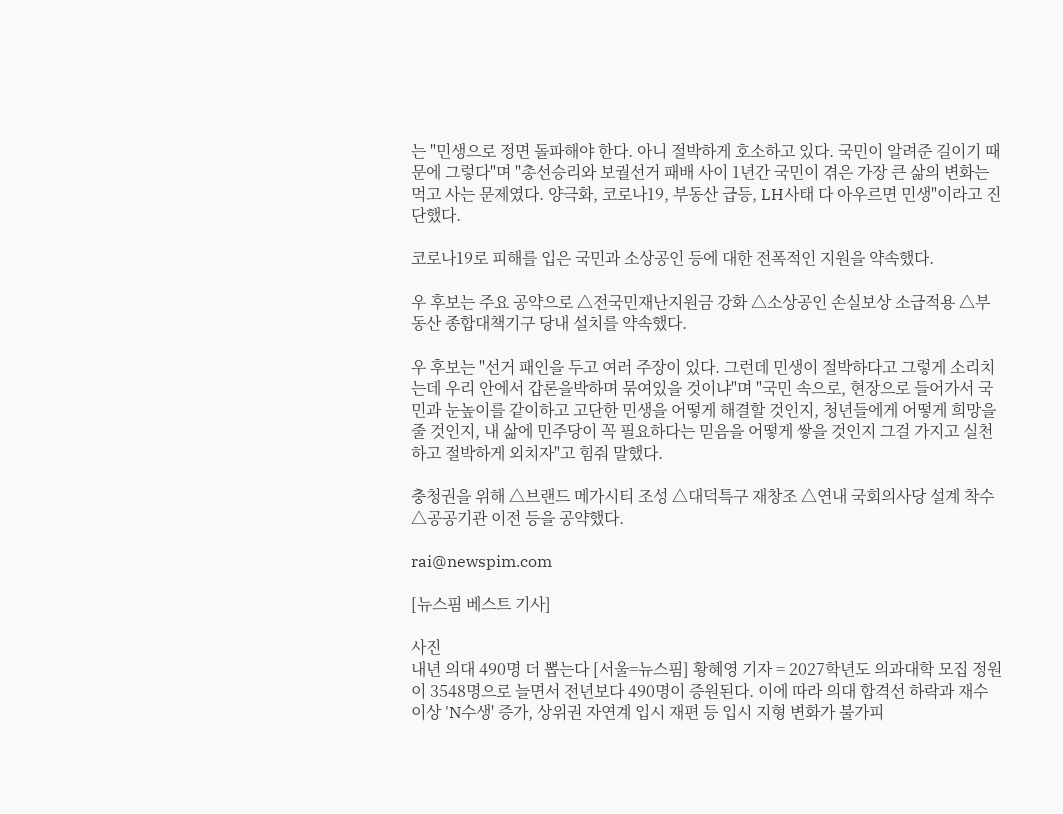는 "민생으로 정면 돌파해야 한다. 아니 절박하게 호소하고 있다. 국민이 알려준 길이기 때문에 그렇다"며 "총선승리와 보궐선거 패배 사이 1년간 국민이 겪은 가장 큰 삶의 변화는 먹고 사는 문제였다. 양극화, 코로나19, 부동산 급등, LH사태 다 아우르면 민생"이라고 진단했다.

코로나19로 피해를 입은 국민과 소상공인 등에 대한 전폭적인 지원을 약속했다.

우 후보는 주요 공약으로 △전국민재난지원금 강화 △소상공인 손실보상 소급적용 △부동산 종합대책기구 당내 설치를 약속했다.

우 후보는 "선거 패인을 두고 여러 주장이 있다. 그런데 민생이 절박하다고 그렇게 소리치는데 우리 안에서 갑론을박하며 묶여있을 것이냐"며 "국민 속으로, 현장으로 들어가서 국민과 눈높이를 같이하고 고단한 민생을 어떻게 해결할 것인지, 청년들에게 어떻게 희망을 줄 것인지, 내 삶에 민주당이 꼭 필요하다는 믿음을 어떻게 쌓을 것인지 그걸 가지고 실천하고 절박하게 외치자"고 힘줘 말했다.

충청권을 위해 △브랜드 메가시티 조성 △대덕특구 재창조 △연내 국회의사당 설계 착수 △공공기관 이전 등을 공약했다.

rai@newspim.com

[뉴스핌 베스트 기사]

사진
내년 의대 490명 더 뽑는다 [서울=뉴스핌] 황혜영 기자 = 2027학년도 의과대학 모집 정원이 3548명으로 늘면서 전년보다 490명이 증원된다. 이에 따라 의대 합격선 하락과 재수 이상 'N수생' 증가, 상위권 자연계 입시 재편 등 입시 지형 변화가 불가피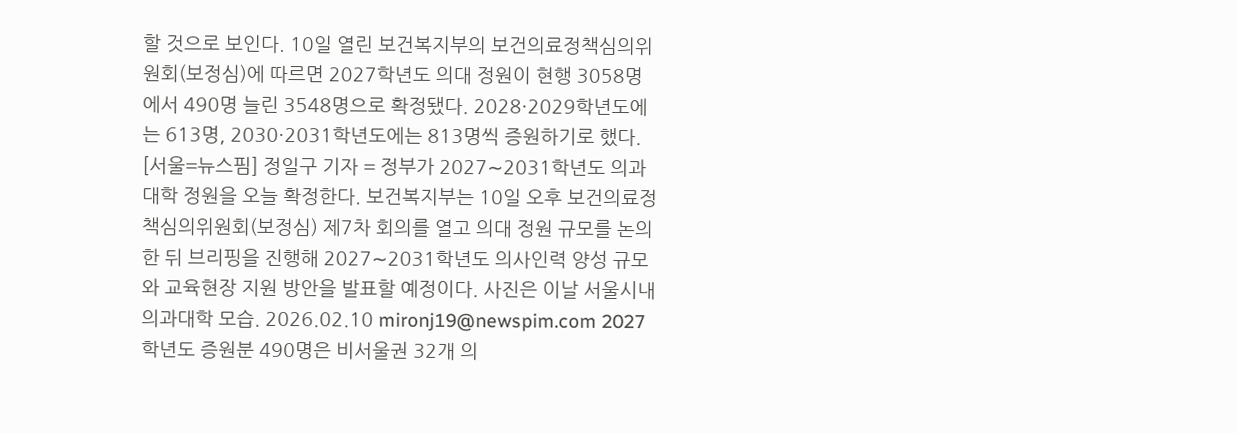할 것으로 보인다. 10일 열린 보건복지부의 보건의료정책심의위원회(보정심)에 따르면 2027학년도 의대 정원이 현행 3058명에서 490명 늘린 3548명으로 확정됐다. 2028·2029학년도에는 613명, 2030·2031학년도에는 813명씩 증원하기로 했다. [서울=뉴스핌] 정일구 기자 = 정부가 2027∼2031학년도 의과대학 정원을 오늘 확정한다. 보건복지부는 10일 오후 보건의료정책심의위원회(보정심) 제7차 회의를 열고 의대 정원 규모를 논의한 뒤 브리핑을 진행해 2027∼2031학년도 의사인력 양성 규모와 교육현장 지원 방안을 발표할 예정이다. 사진은 이날 서울시내 의과대학 모습. 2026.02.10 mironj19@newspim.com 2027학년도 증원분 490명은 비서울권 32개 의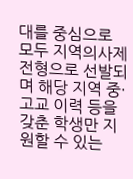대를 중심으로 모두 지역의사제 전형으로 선발되며 해당 지역 중·고교 이력 등을 갖춘 학생만 지원할 수 있는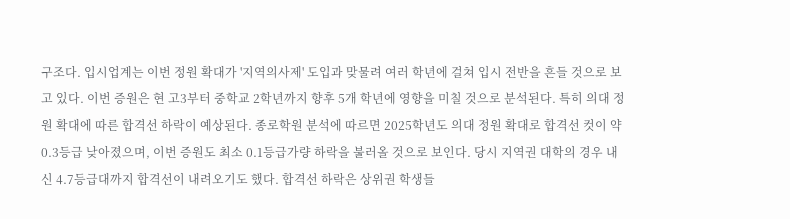구조다. 입시업계는 이번 정원 확대가 '지역의사제' 도입과 맞물려 여러 학년에 걸쳐 입시 전반을 흔들 것으로 보고 있다. 이번 증원은 현 고3부터 중학교 2학년까지 향후 5개 학년에 영향을 미칠 것으로 분석된다. 특히 의대 정원 확대에 따른 합격선 하락이 예상된다. 종로학원 분석에 따르면 2025학년도 의대 정원 확대로 합격선 컷이 약 0.3등급 낮아졌으며, 이번 증원도 최소 0.1등급가량 하락을 불러올 것으로 보인다. 당시 지역권 대학의 경우 내신 4.7등급대까지 합격선이 내려오기도 했다. 합격선 하락은 상위권 학생들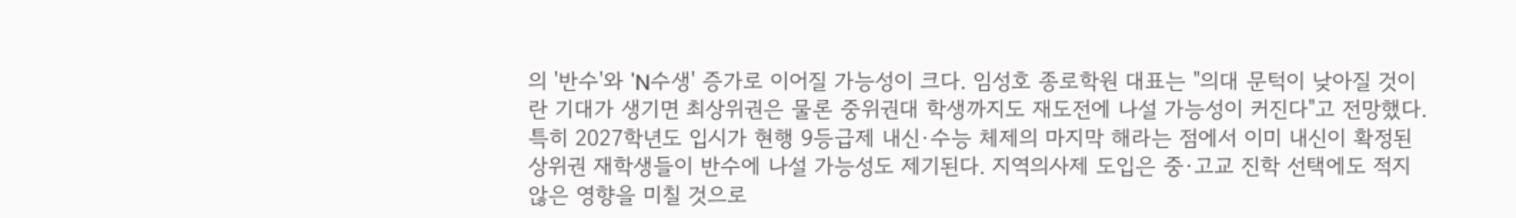의 '반수'와 'N수생' 증가로 이어질 가능성이 크다. 임성호 종로학원 대표는 "의대 문턱이 낮아질 것이란 기대가 생기면 최상위권은 물론 중위권대 학생까지도 재도전에 나설 가능성이 커진다"고 전망했다. 특히 2027학년도 입시가 현행 9등급제 내신·수능 체제의 마지막 해라는 점에서 이미 내신이 확정된 상위권 재학생들이 반수에 나설 가능성도 제기된다. 지역의사제 도입은 중·고교 진학 선택에도 적지 않은 영향을 미칠 것으로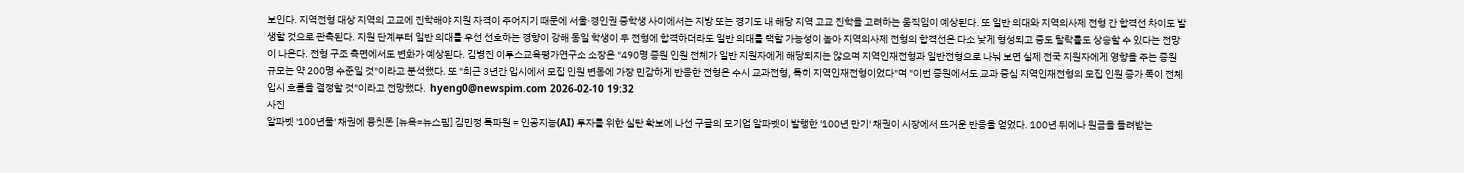보인다. 지역전형 대상 지역의 고교에 진학해야 지원 자격이 주어지기 때문에 서울·경인권 중학생 사이에서는 지방 또는 경기도 내 해당 지역 고교 진학을 고려하는 움직임이 예상된다. 또 일반 의대와 지역의사제 전형 간 합격선 차이도 발생할 것으로 관측된다. 지원 단계부터 일반 의대를 우선 선호하는 경향이 강해 동일 학생이 두 전형에 합격하더라도 일반 의대를 택할 가능성이 높아 지역의사제 전형의 합격선은 다소 낮게 형성되고 중도 탈락률도 상승할 수 있다는 전망이 나온다. 전형 구조 측면에서도 변화가 예상된다. 김병진 이투스교육평가연구소 소장은 "490명 증원 인원 전체가 일반 지원자에게 해당되지는 않으며 지역인재전형과 일반전형으로 나눠 보면 실제 전국 지원자에게 영향을 주는 증원 규모는 약 200명 수준일 것"이라고 분석했다. 또 "최근 3년간 입시에서 모집 인원 변동에 가장 민감하게 반응한 전형은 수시 교과전형, 특히 지역인재전형이었다"며 "이번 증원에서도 교과 중심 지역인재전형의 모집 인원 증가 폭이 전체 입시 흐름을 결정할 것"이라고 전망했다.  hyeng0@newspim.com 2026-02-10 19:32
사진
알파벳 '100년물' 채권에 뭉칫돈 [뉴욕=뉴스핌] 김민정 특파원 = 인공지능(AI) 투자를 위한 실탄 확보에 나선 구글의 모기업 알파벳이 발행한 '100년 만기' 채권이 시장에서 뜨거운 반응을 얻었다. 100년 뒤에나 원금을 돌려받는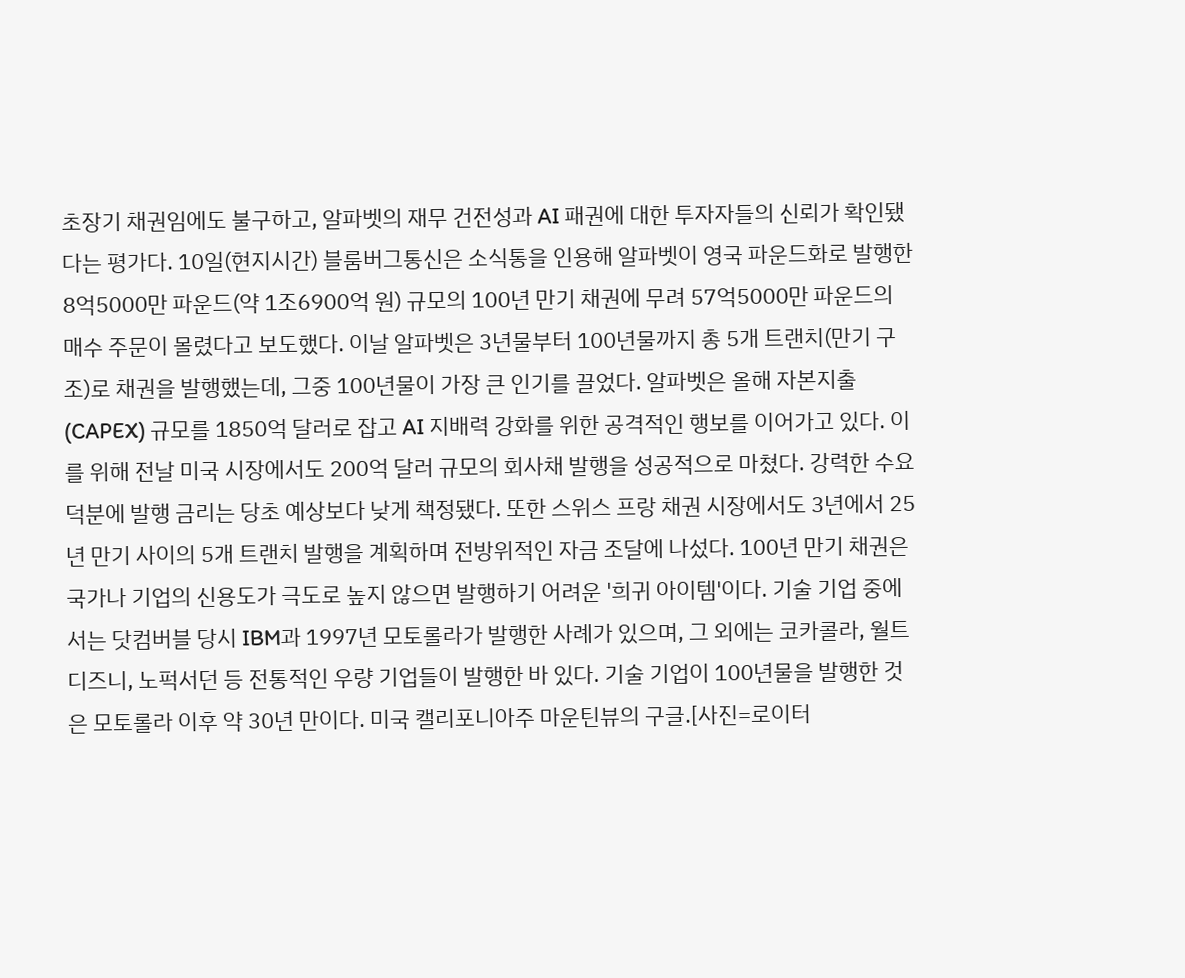초장기 채권임에도 불구하고, 알파벳의 재무 건전성과 AI 패권에 대한 투자자들의 신뢰가 확인됐다는 평가다. 10일(현지시간) 블룸버그통신은 소식통을 인용해 알파벳이 영국 파운드화로 발행한 8억5000만 파운드(약 1조6900억 원) 규모의 100년 만기 채권에 무려 57억5000만 파운드의 매수 주문이 몰렸다고 보도했다. 이날 알파벳은 3년물부터 100년물까지 총 5개 트랜치(만기 구조)로 채권을 발행했는데, 그중 100년물이 가장 큰 인기를 끌었다. 알파벳은 올해 자본지출(CAPEX) 규모를 1850억 달러로 잡고 AI 지배력 강화를 위한 공격적인 행보를 이어가고 있다. 이를 위해 전날 미국 시장에서도 200억 달러 규모의 회사채 발행을 성공적으로 마쳤다. 강력한 수요 덕분에 발행 금리는 당초 예상보다 낮게 책정됐다. 또한 스위스 프랑 채권 시장에서도 3년에서 25년 만기 사이의 5개 트랜치 발행을 계획하며 전방위적인 자금 조달에 나섰다. 100년 만기 채권은 국가나 기업의 신용도가 극도로 높지 않으면 발행하기 어려운 '희귀 아이템'이다. 기술 기업 중에서는 닷컴버블 당시 IBM과 1997년 모토롤라가 발행한 사례가 있으며, 그 외에는 코카콜라, 월트디즈니, 노퍽서던 등 전통적인 우량 기업들이 발행한 바 있다. 기술 기업이 100년물을 발행한 것은 모토롤라 이후 약 30년 만이다. 미국 캘리포니아주 마운틴뷰의 구글.[사진=로이터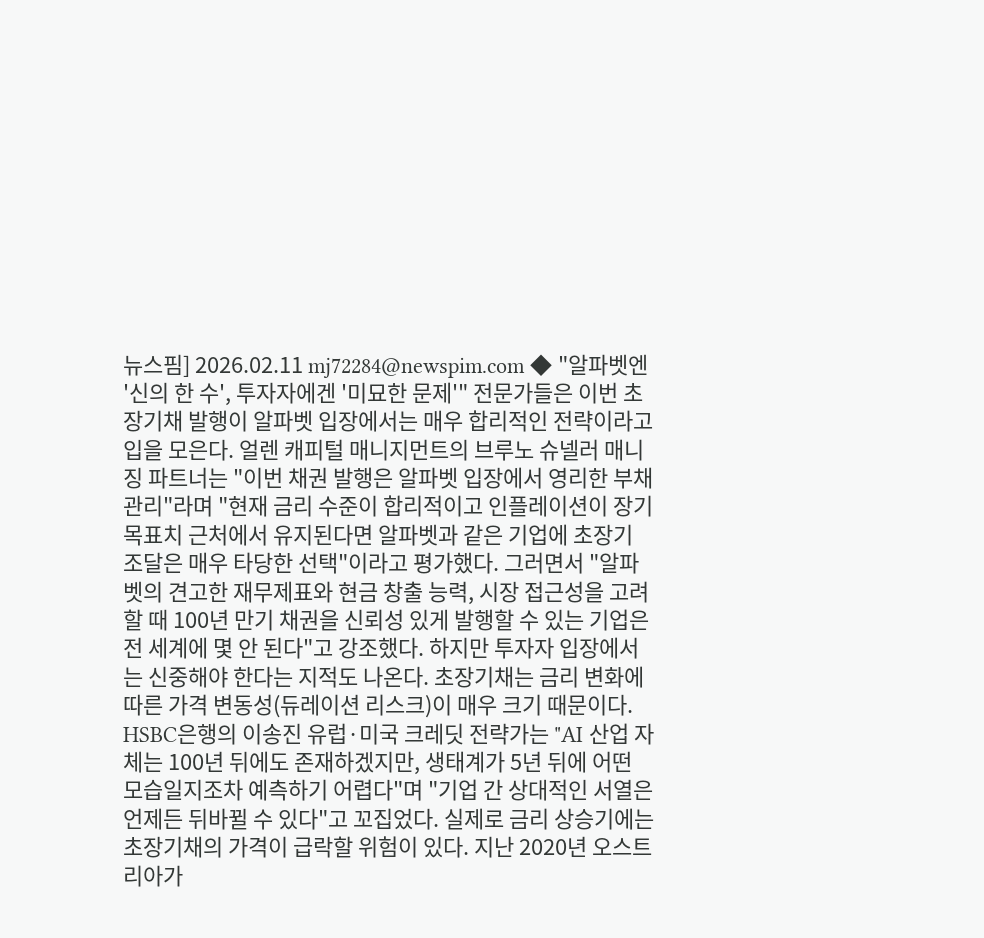뉴스핌] 2026.02.11 mj72284@newspim.com ◆ "알파벳엔 '신의 한 수', 투자자에겐 '미묘한 문제'" 전문가들은 이번 초장기채 발행이 알파벳 입장에서는 매우 합리적인 전략이라고 입을 모은다. 얼렌 캐피털 매니지먼트의 브루노 슈넬러 매니징 파트너는 "이번 채권 발행은 알파벳 입장에서 영리한 부채 관리"라며 "현재 금리 수준이 합리적이고 인플레이션이 장기 목표치 근처에서 유지된다면 알파벳과 같은 기업에 초장기 조달은 매우 타당한 선택"이라고 평가했다. 그러면서 "알파벳의 견고한 재무제표와 현금 창출 능력, 시장 접근성을 고려할 때 100년 만기 채권을 신뢰성 있게 발행할 수 있는 기업은 전 세계에 몇 안 된다"고 강조했다. 하지만 투자자 입장에서는 신중해야 한다는 지적도 나온다. 초장기채는 금리 변화에 따른 가격 변동성(듀레이션 리스크)이 매우 크기 때문이다. HSBC은행의 이송진 유럽·미국 크레딧 전략가는 "AI 산업 자체는 100년 뒤에도 존재하겠지만, 생태계가 5년 뒤에 어떤 모습일지조차 예측하기 어렵다"며 "기업 간 상대적인 서열은 언제든 뒤바뀔 수 있다"고 꼬집었다. 실제로 금리 상승기에는 초장기채의 가격이 급락할 위험이 있다. 지난 2020년 오스트리아가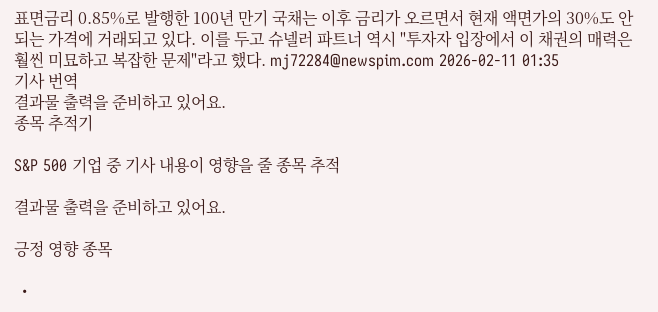표면금리 0.85%로 발행한 100년 만기 국채는 이후 금리가 오르면서 현재 액면가의 30%도 안 되는 가격에 거래되고 있다. 이를 두고 슈넬러 파트너 역시 "투자자 입장에서 이 채권의 매력은 훨씬 미묘하고 복잡한 문제"라고 했다. mj72284@newspim.com 2026-02-11 01:35
기사 번역
결과물 출력을 준비하고 있어요.
종목 추적기

S&P 500 기업 중 기사 내용이 영향을 줄 종목 추적

결과물 출력을 준비하고 있어요.

긍정 영향 종목

  •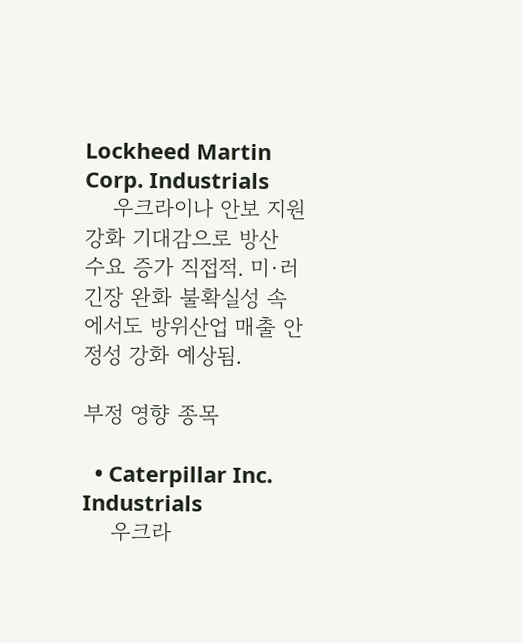Lockheed Martin Corp. Industrials
    우크라이나 안보 지원 강화 기대감으로 방산 수요 증가 직접적. 미·러 긴장 완화 불확실성 속에서도 방위산업 매출 안정성 강화 예상됨.

부정 영향 종목

  • Caterpillar Inc. Industrials
    우크라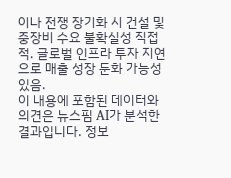이나 전쟁 장기화 시 건설 및 중장비 수요 불확실성 직접적. 글로벌 인프라 투자 지연으로 매출 성장 둔화 가능성 있음.
이 내용에 포함된 데이터와 의견은 뉴스핌 AI가 분석한 결과입니다. 정보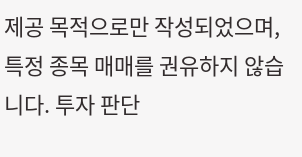제공 목적으로만 작성되었으며, 특정 종목 매매를 권유하지 않습니다. 투자 판단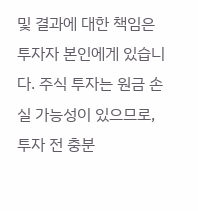및 결과에 대한 책임은 투자자 본인에게 있습니다. 주식 투자는 원금 손실 가능성이 있으므로, 투자 전 충분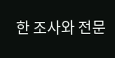한 조사와 전문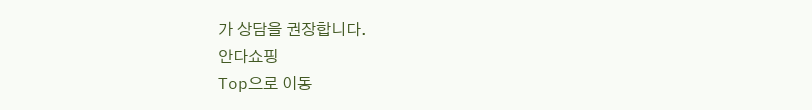가 상담을 권장합니다.
안다쇼핑
Top으로 이동